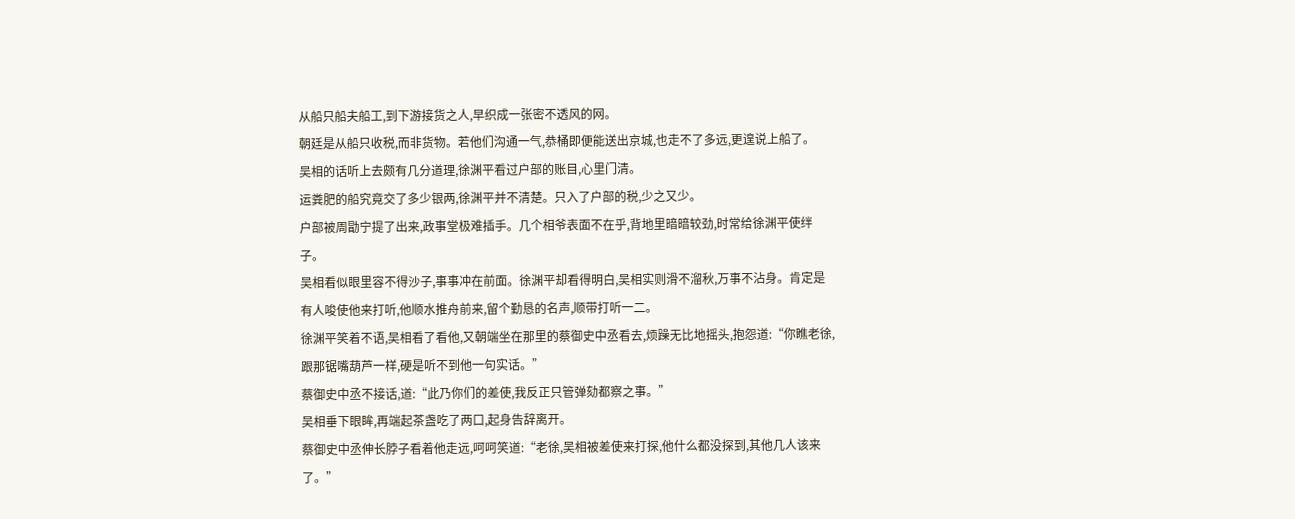从船只船夫船工,到下游接货之人,早织成一张密不透风的网。
朝廷是从船只收税,而非货物。若他们沟通一气,恭桶即便能送出京城,也走不了多远,更遑说上船了。
吴相的话听上去颇有几分道理,徐渊平看过户部的账目,心里门清。
运粪肥的船究竟交了多少银两,徐渊平并不清楚。只入了户部的税,少之又少。
户部被周勖宁提了出来,政事堂极难插手。几个相爷表面不在乎,背地里暗暗较劲,时常给徐渊平使绊子。
吴相看似眼里容不得沙子,事事冲在前面。徐渊平却看得明白,吴相实则滑不溜秋,万事不沾身。肯定是有人唆使他来打听,他顺水推舟前来,留个勤恳的名声,顺带打听一二。
徐渊平笑着不语,吴相看了看他,又朝端坐在那里的蔡御史中丞看去,烦躁无比地摇头,抱怨道:“你瞧老徐,跟那锯嘴葫芦一样,硬是听不到他一句实话。”
蔡御史中丞不接话,道:“此乃你们的差使,我反正只管弹劾都察之事。”
吴相垂下眼眸,再端起茶盏吃了两口,起身告辞离开。
蔡御史中丞伸长脖子看着他走远,呵呵笑道:“老徐,吴相被差使来打探,他什么都没探到,其他几人该来了。”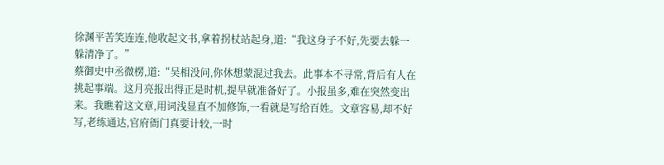徐渊平苦笑连连,他收起文书,拿着拐杖站起身,道:“我这身子不好,先要去躲一躲清净了。”
蔡御史中丞微楞,道:“吴相没问,你休想蒙混过我去。此事本不寻常,背后有人在挑起事端。这月亮报出得正是时机,提早就准备好了。小报虽多,难在突然变出来。我瞧着这文章,用词浅显直不加修饰,一看就是写给百姓。文章容易,却不好写,老练通达,官府衙门真要计较,一时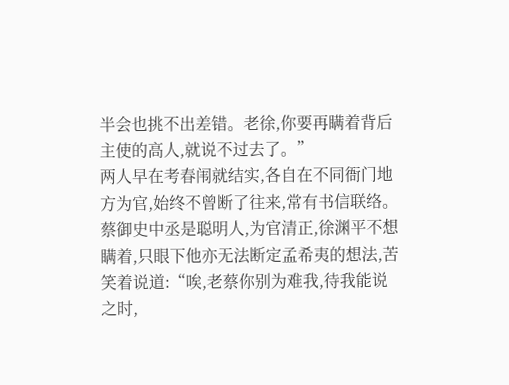半会也挑不出差错。老徐,你要再瞒着背后主使的高人,就说不过去了。”
两人早在考春闱就结实,各自在不同衙门地方为官,始终不曾断了往来,常有书信联络。
蔡御史中丞是聪明人,为官清正,徐渊平不想瞒着,只眼下他亦无法断定孟希夷的想法,苦笑着说道:“唉,老蔡你别为难我,待我能说之时,